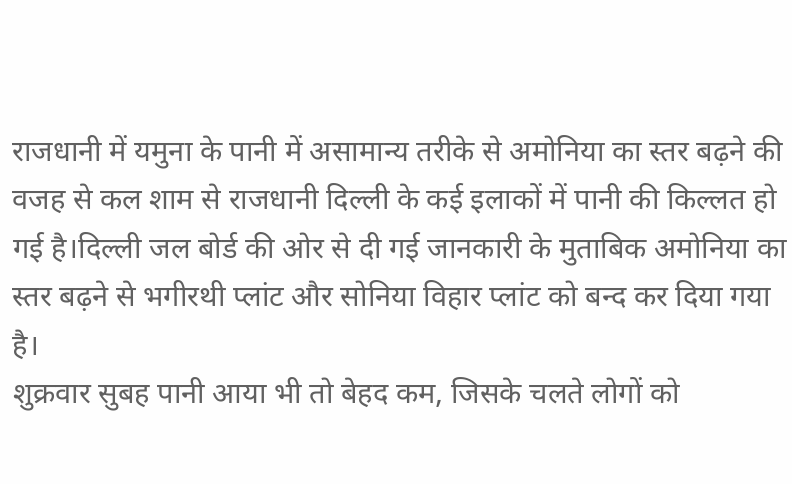राजधानी में यमुना के पानी में असामान्य तरीके से अमोनिया का स्तर बढ़ने की वजह से कल शाम से राजधानी दिल्ली के कई इलाकों में पानी की किल्लत हो गई है।दिल्ली जल बोर्ड की ओर से दी गई जानकारी के मुताबिक अमोनिया का स्तर बढ़ने से भगीरथी प्लांट और सोनिया विहार प्लांट को बन्द कर दिया गया है।
शुक्रवार सुबह पानी आया भी तो बेहद कम, जिसके चलते लोगों को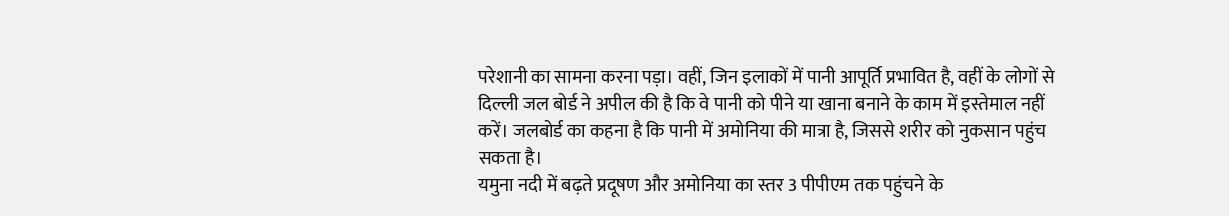परेशानी का सामना करना पड़ा। वहीं, जिन इलाकों में पानी आपूर्ति प्रभावित है, वहीं के लोगों से दिल्ली जल बोर्ड ने अपील की है कि वे पानी को पीने या खाना बनाने के काम में इस्तेमाल नहीं करें। जलबोर्ड का कहना है कि पानी में अमोनिया की मात्रा है, जिससे शरीर को नुकसान पहुंच सकता है।
यमुना नदी में बढ़ते प्रदूषण और अमोनिया का स्तर 3 पीपीएम तक पहुंचने के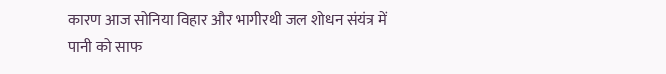कारण आज सोनिया विहार और भागीरथी जल शोधन संयंत्र में पानी को साफ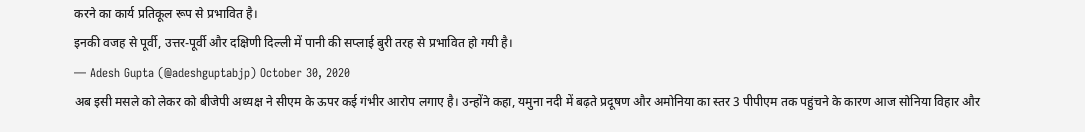करने का कार्य प्रतिकूल रूप से प्रभावित है।
इनकी वजह से पूर्वी, उत्तर-पूर्वी और दक्षिणी दिल्ली में पानी की सप्लाई बुरी तरह से प्रभावित हो गयी है।
— Adesh Gupta (@adeshguptabjp) October 30, 2020
अब इसी मसले को लेकर को बीजेपी अध्यक्ष ने सीएम के ऊपर कई गंभीर आरोप लगाए है। उन्होंने कहा, यमुना नदी में बढ़ते प्रदूषण और अमोनिया का स्तर 3 पीपीएम तक पहुंचने के कारण आज सोनिया विहार और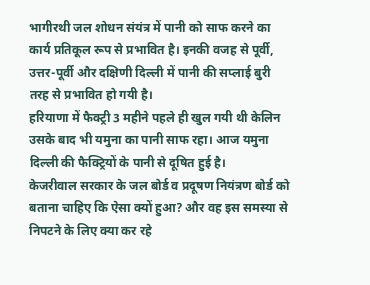भागीरथी जल शोधन संयंत्र में पानी को साफ करने का कार्य प्रतिकूल रूप से प्रभावित है। इनकी वजह से पूर्वी, उत्तर-पूर्वी और दक्षिणी दिल्ली में पानी की सप्लाई बुरी तरह से प्रभावित हो गयी है।
हरियाणा में फैक्ट्री 3 महीने पहले ही खुल गयी थी केलिन उसके बाद भी यमुना का पानी साफ रहा। आज यमुना दिल्ली की फैक्ट्रियों के पानी से दूषित हुई है।
केजरीवाल सरकार के जल बोर्ड व प्रदूषण नियंत्रण बोर्ड को बताना चाहिए कि ऐसा क्यों हुआ? और वह इस समस्या से निपटने के लिए क्या कर रहे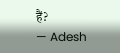हैं?
— Adesh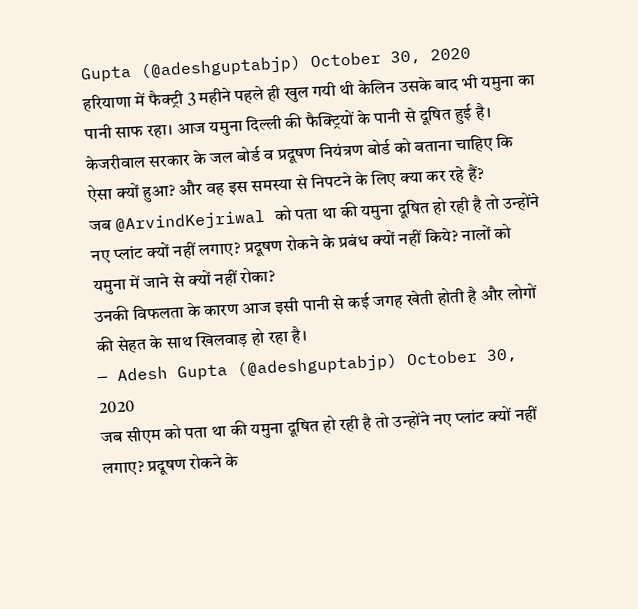Gupta (@adeshguptabjp) October 30, 2020
हरियाणा में फैक्ट्री 3 महीने पहले ही खुल गयी थी केलिन उसके बाद भी यमुना का पानी साफ रहा। आज यमुना दिल्ली की फैक्ट्रियों के पानी से दूषित हुई है। केजरीवाल सरकार के जल बोर्ड व प्रदूषण नियंत्रण बोर्ड को बताना चाहिए कि ऐसा क्यों हुआ? और वह इस समस्या से निपटने के लिए क्या कर रहे हैं?
जब @ArvindKejriwal को पता था की यमुना दूषित हो रही है तो उन्होंने नए प्लांट क्यों नहीं लगाए? प्रदूषण रोकने के प्रबंध क्यों नहीं किये? नालों को यमुना में जाने से क्यों नहीं रोका?
उनकी विफलता के कारण आज इसी पानी से कई जगह खेती होती है और लोगों की सेहत के साथ खिलवाड़ हो रहा है।
— Adesh Gupta (@adeshguptabjp) October 30, 2020
जब सीएम को पता था की यमुना दूषित हो रही है तो उन्होंने नए प्लांट क्यों नहीं लगाए? प्रदूषण रोकने के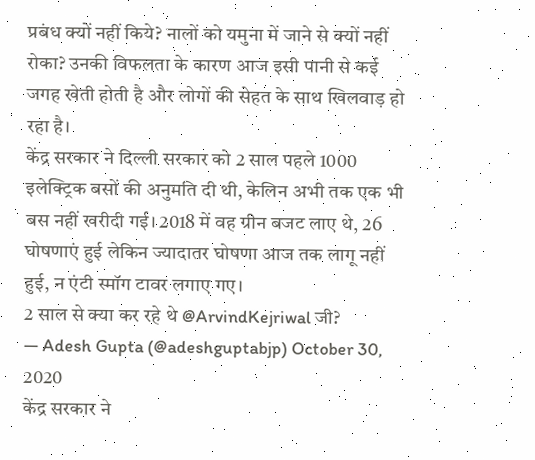प्रबंध क्यों नहीं किये? नालों को यमुना में जाने से क्यों नहीं रोका? उनकी विफलता के कारण आज इसी पानी से कई जगह खेती होती है और लोगों की सेहत के साथ खिलवाड़ हो रहा है।
केंद्र सरकार ने दिल्ली सरकार को 2 साल पहले 1000 इलेक्ट्रिक बसों की अनुमति दी थी, केलिन अभी तक एक भी बस नहीं खरीदी गई। 2018 में वह ग्रीन बजट लाए थे, 26 घोषणाएं हुई लेकिन ज्यादातर घोषणा आज तक लागू नहीं हुई, न एंटी स्मॉग टावर लगाए गए।
2 साल से क्या कर रहे थे @ArvindKejriwal जी?
— Adesh Gupta (@adeshguptabjp) October 30, 2020
केंद्र सरकार ने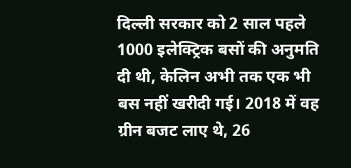दिल्ली सरकार को 2 साल पहले 1000 इलेक्ट्रिक बसों की अनुमति दी थी, केलिन अभी तक एक भी बस नहीं खरीदी गई। 2018 में वह ग्रीन बजट लाए थे, 26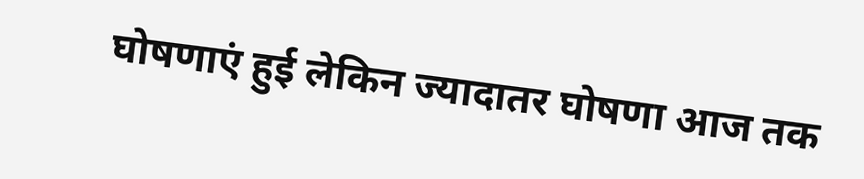घोषणाएं हुई लेकिन ज्यादातर घोषणा आज तक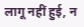लागू नहीं हुई, न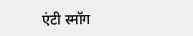एंटी स्मॉग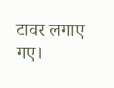टावर लगाए गए।